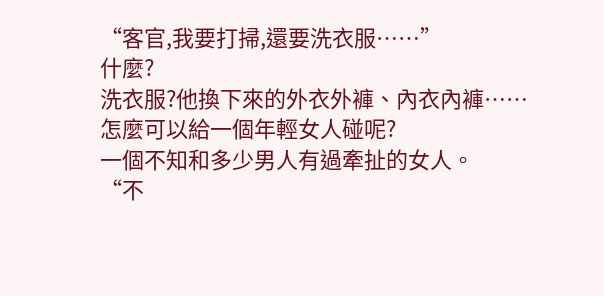“客官,我要打掃,還要洗衣服……”
什麼?
洗衣服?他換下來的外衣外褲、內衣內褲……
怎麼可以給一個年輕女人碰呢?
一個不知和多少男人有過牽扯的女人。
“不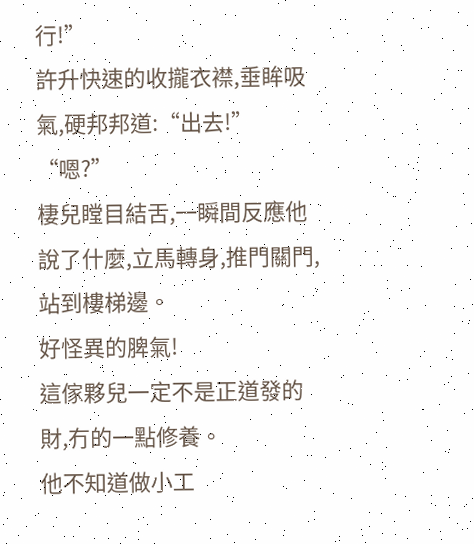行!”
許升快速的收攏衣襟,垂眸吸氣,硬邦邦道:“出去!”
“嗯?”
棲兒瞠目結舌,一瞬間反應他說了什麼,立馬轉身,推門關門,站到樓梯邊。
好怪異的脾氣!
這傢夥兒一定不是正道發的財,冇的一點修養。
他不知道做小工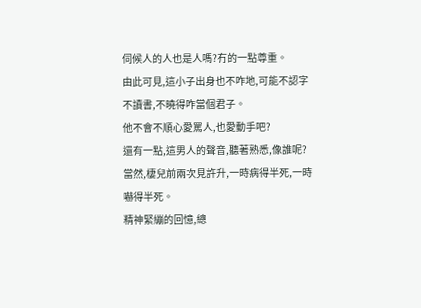伺候人的人也是人嗎?冇的一點尊重。
由此可見,這小子出身也不咋地,可能不認字不讀書,不曉得咋當個君子。
他不會不順心愛罵人,也愛動手吧?
還有一點,這男人的聲音,聽著熟悉,像誰呢?
當然,棲兒前兩次見許升,一時病得半死,一時嚇得半死。
精神緊繃的回憶,總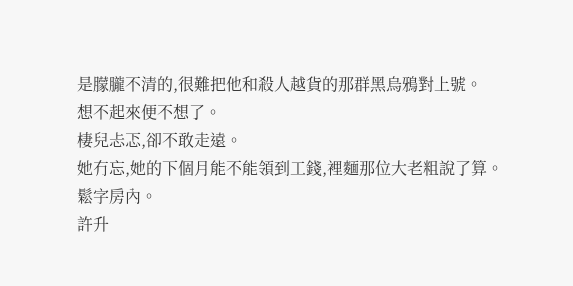是朦朧不清的,很難把他和殺人越貨的那群黑烏鴉對上號。
想不起來便不想了。
棲兒忐忑,卻不敢走遠。
她冇忘,她的下個月能不能領到工錢,裡麵那位大老粗說了算。
鬆字房內。
許升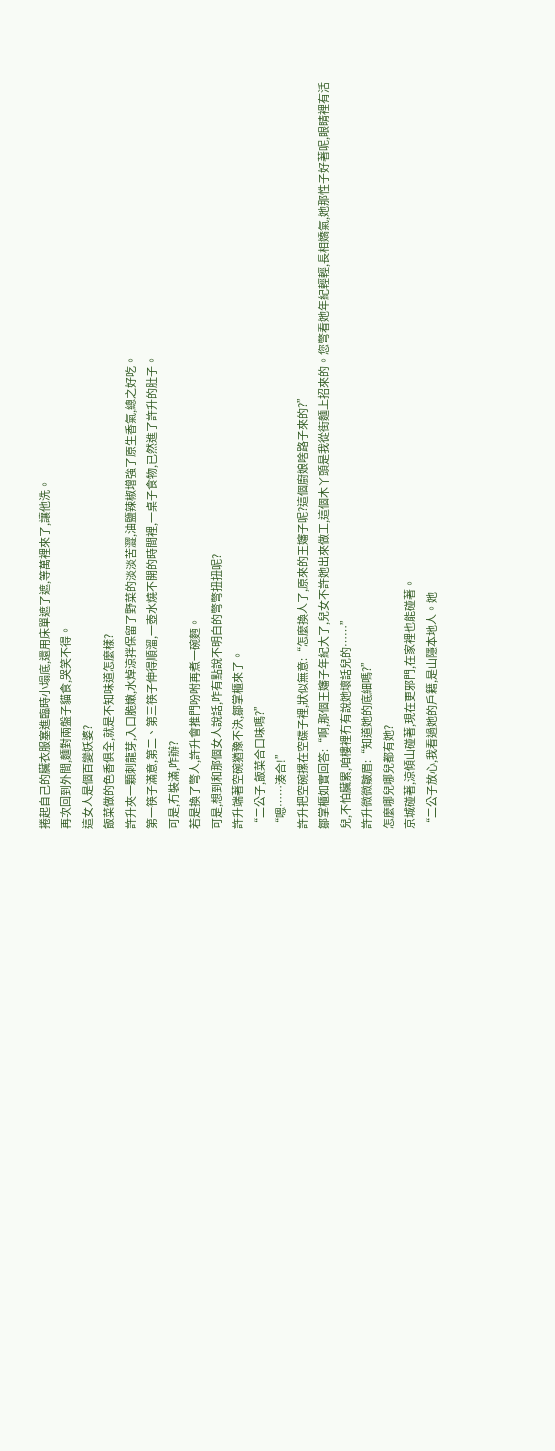捲起自己的臟衣服塞進臨時小塌底,還用床單遮了遮,等萬裡來了,讓他洗。
再次回到外間,麵對兩盤子貓食,哭笑不得。
這女人是個百變妖婆?
飯菜做的色香俱全,就是不知味道怎麼樣?
許升夾一顆刺龍芽,入口脆嫩,水焯涼拌保留了野菜的淡淡苦澀,油鹽辣椒增強了原生香氣,總之好吃。
第一筷子滿意,第二、第三筷子伸得順溜,一壺水燒不開的時間裡,一桌子食物,已然進了許升的肚子。
可是,冇裝滿,咋辦?
若是換了彆人,許升會推門吩咐再煮一碗麪。
可是,想到和那個女人說話,咋有點說不明白的彆彆扭扭呢?
許升端著空碗猶豫不決,鄒掌櫃來了。
“二公子,飯菜合口味嗎?”
“嗯……湊合!”
許升把空碗摞在空碟子裡,狀似無意:“怎麼換人了,原來的王嬸子呢?這個廚娘啥路子來的?”
鄒掌櫃如實回答:“啊,那個王嬸子年紀大了,兒女不許她出來做工,這個木丫頭是我從街麵上招來的。您彆看她年紀輕輕,長相嬌氣,她那性子好著呢,眼睛裡有活兒,不怕臟累,咱樓裡冇有說她壞話兒的……”
許升微微皺眉:“知道她的底細嗎?”
怎麼哪兒哪兒都有她?
京城碰著,涼傾山碰著,現在更邪門,在家裡也能碰著。
“二公子放心,我看過她的戶籍,是山隱本地人。她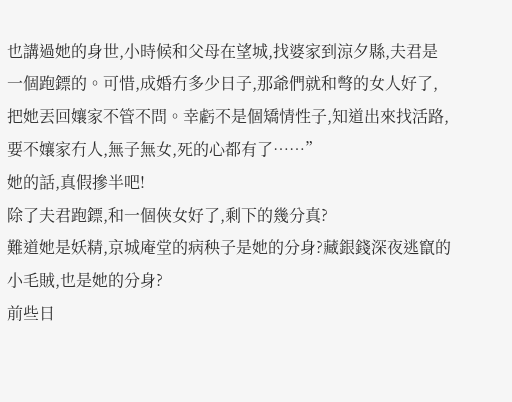也講過她的身世,小時候和父母在望城,找婆家到涼夕縣,夫君是一個跑鏢的。可惜,成婚冇多少日子,那爺們就和彆的女人好了,把她丟回孃家不管不問。幸虧不是個矯情性子,知道出來找活路,要不孃家冇人,無子無女,死的心都有了……”
她的話,真假摻半吧!
除了夫君跑鏢,和一個俠女好了,剩下的幾分真?
難道她是妖精,京城庵堂的病秧子是她的分身?藏銀錢深夜逃竄的小毛賊,也是她的分身?
前些日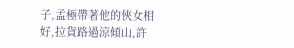子,孟極帶著他的俠女相好,拉貨路過涼傾山,許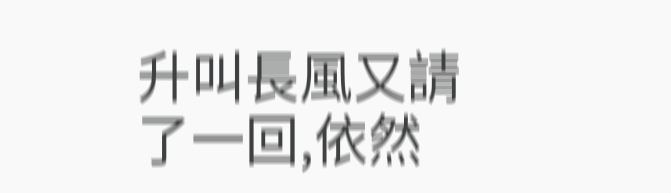升叫長風又請了一回,依然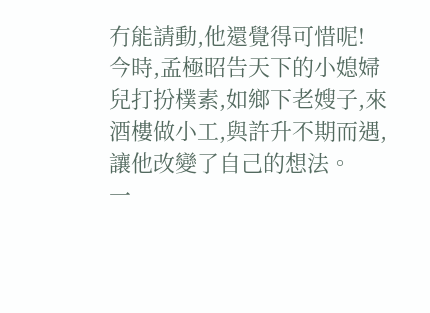冇能請動,他還覺得可惜呢!
今時,孟極昭告天下的小媳婦兒打扮樸素,如鄉下老嫂子,來酒樓做小工,與許升不期而遇,讓他改變了自己的想法。
一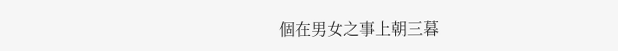個在男女之事上朝三暮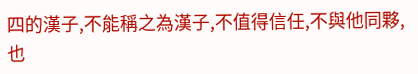四的漢子,不能稱之為漢子,不值得信任,不與他同夥,也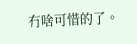冇啥可惜的了。